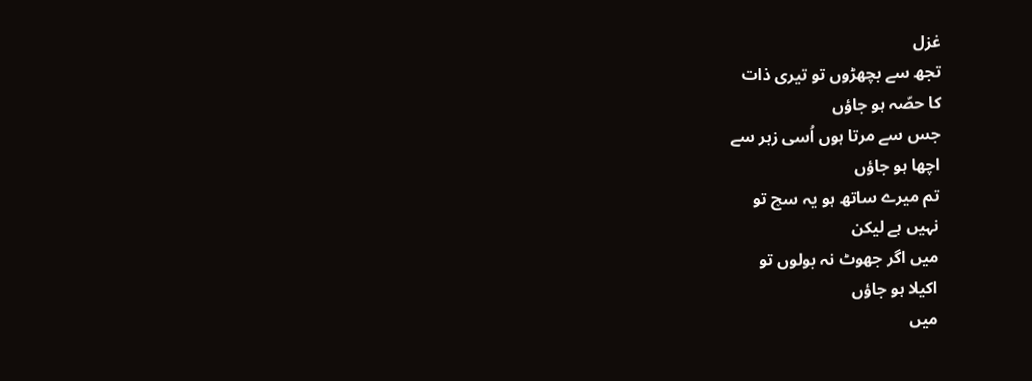غزل
تجھ سے بچھڑوں تو تیری ذات
کا حصّہ ہو جاؤں
جس سے مرتا ہوں اُسی زہر سے
اچھا ہو جاؤں
تم میرے ساتھ ہو یہ سچ تو
نہیں ہے لیکن
میں اگر جھوٹ نہ بولوں تو
اکیلا ہو جاؤں
میں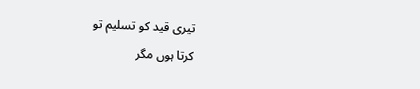تیری قید کو تسلیم تو
کرتا ہوں مگر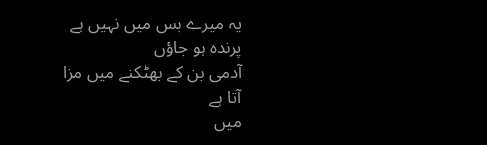یہ میرے بس میں نہیں ہے
پرندہ ہو جاؤں
آدمی بن کے بھٹکنے میں مزا
آتا ہے
میں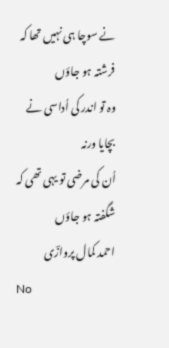نے سوچا ہی نہیں تھا کہ
فرشتہ ہو جاؤں
وہ تو اندر کی اُداسی نے
بچایا ورنہ
اُن کی مرضی تو یہی تھی کہ
شگفتہ ہو جاؤں
احمد کمال پروازؔی
No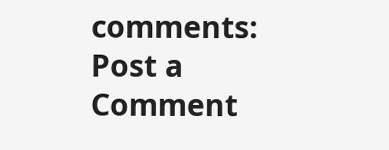comments:
Post a Comment